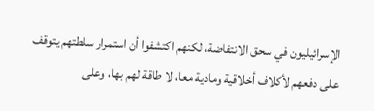الإسرائيليون في سحق الانتفاضة، لكنهم اكتشفوا أن استمرار سلطتهم يتوقف على دفعهم لأكلاف أخلاقية ومادية معا، لا طاقة لهم بها، وعلى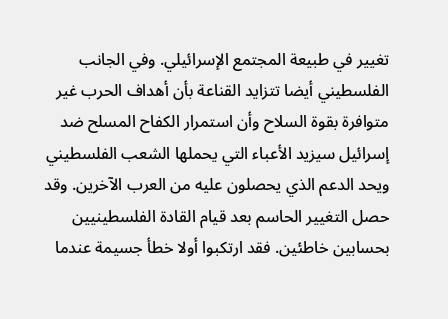تغيير في طبيعة المجتمع الإسرائيلي. وفي الجانب الفلسطيني أيضا تتزايد القناعة بأن أهداف الحرب غير متوافرة بقوة السلاح وأن استمرار الكفاح المسلح ضد إسرائيل سيزيد الأعباء التي يحملها الشعب الفلسطيني ويحد الدعم الذي يحصلون عليه من العرب الآخرين. وقد حصل التغيير الحاسم بعد قيام القادة الفلسطينيين بحسابين خاطئين. فقد ارتكبوا أولا خطأ جسيمة عندما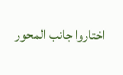اختاروا جانب المحور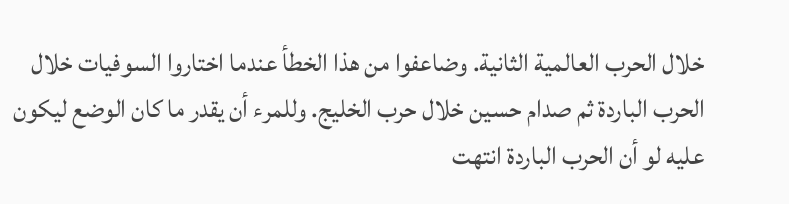خلال الحرب العالمية الثانية. وضاعفوا من هذا الخطأ عندما اختاروا السوفيات خلال الحرب الباردة ثم صدام حسين خلال حرب الخليج. وللمرء أن يقدر ما كان الوضع ليكون عليه لو أن الحرب الباردة انتهت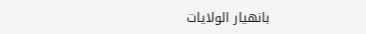بانهيار الولايات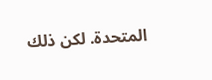المتحدة. لكن ذلك